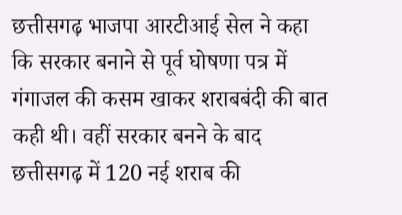छत्तीसगढ़ भाजपा आरटीआई सेल ने कहा कि सरकार बनाने से पूर्व घोषणा पत्र में गंगाजल की कसम खाकर शराबबंदी की बात कही थी। वहीं सरकार बनने के बाद छत्तीसगढ़ में 120 नई शराब की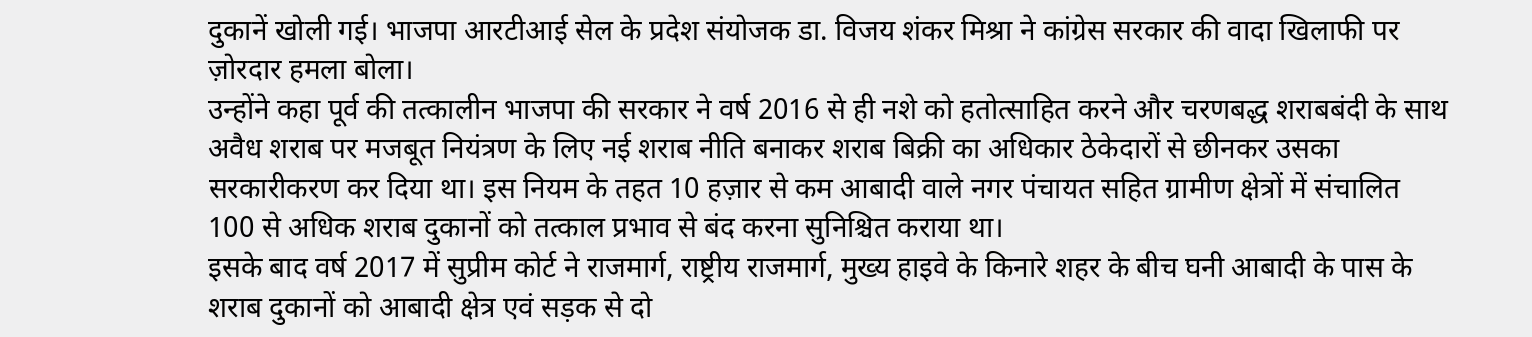दुकानें खोली गई। भाजपा आरटीआई सेल के प्रदेश संयोजक डा. विजय शंकर मिश्रा ने कांग्रेस सरकार की वादा खिलाफी पर ज़ोरदार हमला बोला।
उन्होंने कहा पूर्व की तत्कालीन भाजपा की सरकार ने वर्ष 2016 से ही नशे को हतोत्साहित करने और चरणबद्ध शराबबंदी के साथ अवैध शराब पर मजबूत नियंत्रण के लिए नई शराब नीति बनाकर शराब बिक्री का अधिकार ठेकेदारों से छीनकर उसका सरकारीकरण कर दिया था। इस नियम के तहत 10 हज़ार से कम आबादी वाले नगर पंचायत सहित ग्रामीण क्षेत्रों में संचालित 100 से अधिक शराब दुकानों को तत्काल प्रभाव से बंद करना सुनिश्चित कराया था।
इसके बाद वर्ष 2017 में सुप्रीम कोर्ट ने राजमार्ग, राष्ट्रीय राजमार्ग, मुख्य हाइवे के किनारे शहर के बीच घनी आबादी के पास के शराब दुकानों को आबादी क्षेत्र एवं सड़क से दो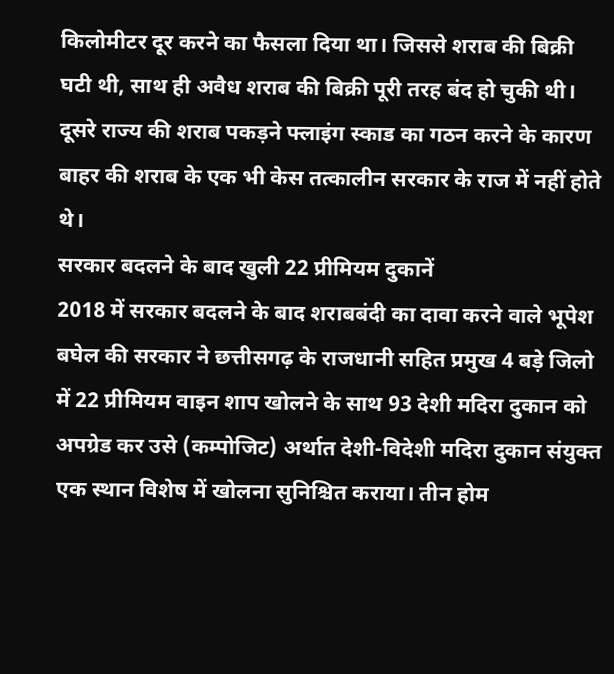किलोमीटर दूर करने का फैसला दिया था। जिससे शराब की बिक्री घटी थी, साथ ही अवैध शराब की बिक्री पूरी तरह बंद हो चुकी थी। दूसरे राज्य की शराब पकड़ने फ्लाइंग स्काड का गठन करने के कारण बाहर की शराब के एक भी केस तत्कालीन सरकार के राज में नहीं होते थे।
सरकार बदलने के बाद खुली 22 प्रीमियम दुकानें
2018 में सरकार बदलने के बाद शराबबंदी का दावा करने वाले भूपेश बघेल की सरकार ने छत्तीसगढ़ के राजधानी सहित प्रमुख 4 बड़े जिलो में 22 प्रीमियम वाइन शाप खोलने के साथ 93 देशी मदिरा दुकान को अपग्रेड कर उसे (कम्पोजिट) अर्थात देशी-विदेशी मदिरा दुकान संयुक्त एक स्थान विशेष में खोलना सुनिश्चित कराया। तीन होम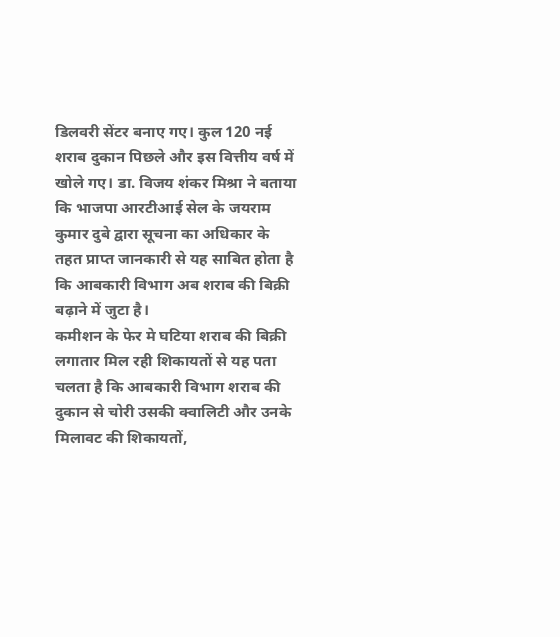डिलवरी सेंटर बनाए गए। कुल 120 नई शराब दुकान पिछले और इस वित्तीय वर्ष में खोले गए। डा. विजय शंकर मिश्रा ने बताया कि भाजपा आरटीआई सेल के जयराम कुमार दुबे द्वारा सूचना का अधिकार के तहत प्राप्त जानकारी से यह साबित होता है कि आबकारी विभाग अब शराब की बिक्री बढ़ाने में जुटा है।
कमीशन के फेर मे घटिया शराब की बिक्री
लगातार मिल रही शिकायतों से यह पता चलता है कि आबकारी विभाग शराब की दुकान से चोरी उसकी क्वालिटी और उनके मिलावट की शिकायतों,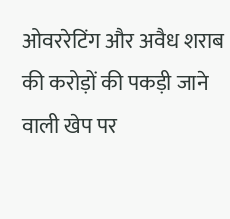ओवररेटिंग और अवैध शराब की करोड़ों की पकड़ी जाने वाली खेप पर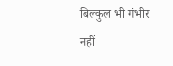बिल्कुल भी गंभीर नहीं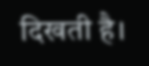दिखती है।